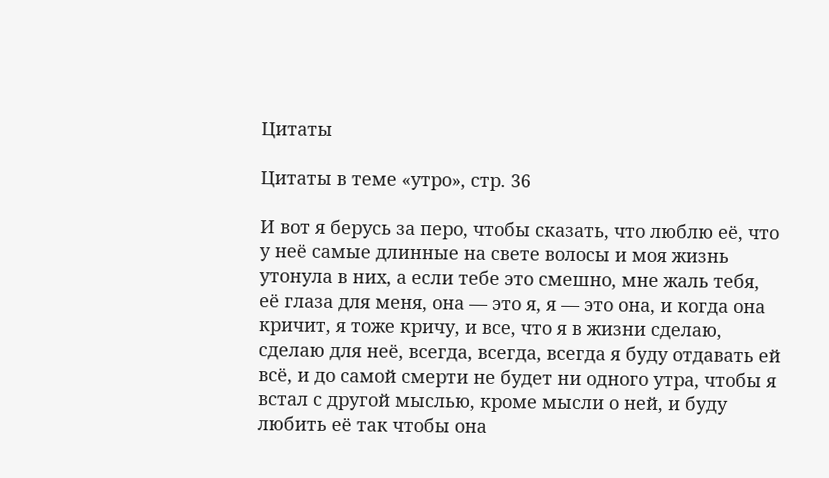Цитаты

Цитаты в теме «утро», стр. 36

И вот я берусь за перо, чтобы сказать, что люблю её, что у неё самые длинные на свете волосы и моя жизнь утонула в них, а если тебе это смешно, мне жаль тебя, её глаза для меня, она — это я, я — это она, и когда она кричит, я тоже кричу, и все, что я в жизни сделаю, сделаю для неё, всегда, всегда, всегда я буду отдавать ей всё, и до самой смерти не будет ни одного утра, чтобы я встал с другой мыслью, кроме мысли о ней, и буду любить её так чтобы она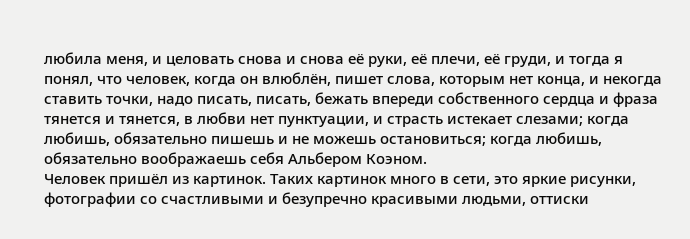любила меня, и целовать снова и снова её руки, её плечи, её груди, и тогда я понял, что человек, когда он влюблён, пишет слова, которым нет конца, и некогда ставить точки, надо писать, писать, бежать впереди собственного сердца и фраза тянется и тянется, в любви нет пунктуации, и страсть истекает слезами; когда любишь, обязательно пишешь и не можешь остановиться; когда любишь, обязательно воображаешь себя Альбером Коэном.
Человек пришёл из картинок. Таких картинок много в сети, это яркие рисунки, фотографии со счастливыми и безупречно красивыми людьми, оттиски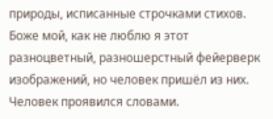природы, исписанные строчками стихов. Боже мой, как не люблю я этот разноцветный, разношерстный фейерверк изображений, но человек пришёл из них. Человек проявился словами.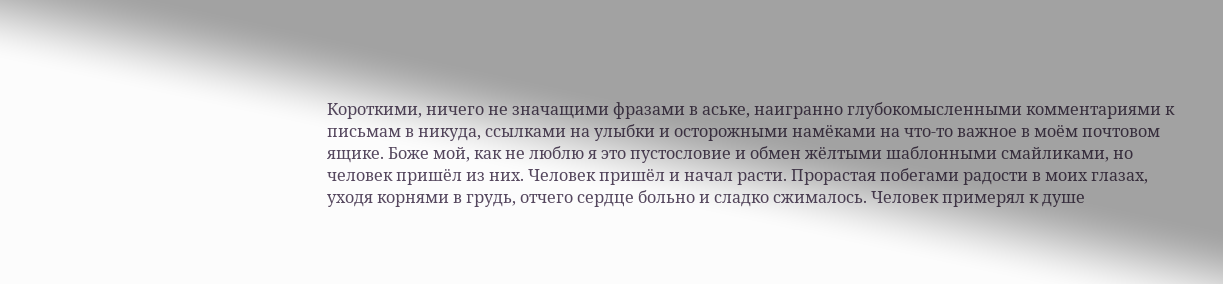Короткими, ничего не значащими фразами в аське, наигранно глубокомысленными комментариями к письмам в никуда, ссылками на улыбки и осторожными намёками на что-то важное в моём почтовом ящике. Боже мой, как не люблю я это пустословие и обмен жёлтыми шаблонными смайликами, но человек пришёл из них. Человек пришёл и начал расти. Прорастая побегами радости в моих глазах, уходя корнями в грудь, отчего сердце больно и сладко сжималось. Человек примерял к душе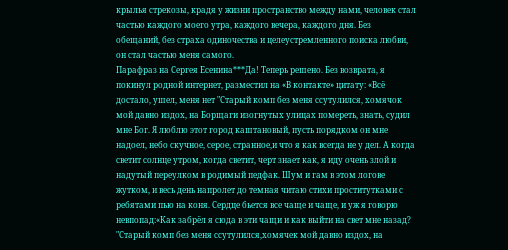крылья стрекозы, крадя у жизни пространство между нами, человек стал частью каждого моего утра, каждого вечера, каждого дня. Без обещаний, без страха одиночества и целеустремленного поиска любви, он стал частью меня самого.
Парафраз на Сергея Есенина***Да! Теперь решено. Без возврата, я покинул родной интернет, разместил на «В контакте» цитату: «Всё достало, ушел, меня нет "Старый комп без меня ссутулился, хомячок мой давно издох, на Борщаги изогнутых улицах помереть, знать, судил мне Бог. Я люблю этот город каштановый, пусть порядком он мне надоел, небо скучное, серое, странное,и что я как всегда не у дел. А когда светит солнце утром, когда светит, черт знает как, я иду очень злой и надутый переулком в родимый педфак. Шум и гам в этом логове жутком, и весь день напролет до темная читаю стихи проститутками с ребятами пью на коня. Сердце бьется все чаще и чаще, и уж я говорю невпопад:«Как забрёл я сюда в эти чащи и как выйти на свет мне назад? "Старый комп без меня ссутулился,хомячек мой давно издох, на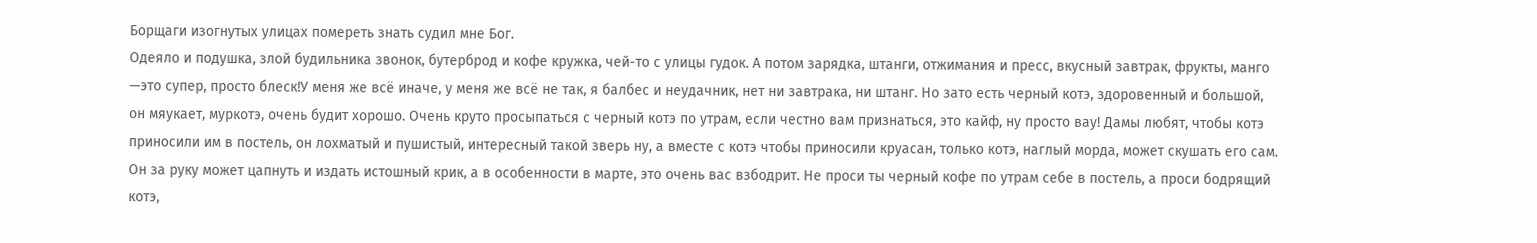Борщаги изогнутых улицах помереть знать судил мне Бог.
Одеяло и подушка, злой будильника звонок, бутерброд и кофе кружка, чей-то с улицы гудок. А потом зарядка, штанги, отжимания и пресс, вкусный завтрак, фрукты, манго —это супер, просто блеск!У меня же всё иначе, у меня же всё не так, я балбес и неудачник, нет ни завтрака, ни штанг. Но зато есть черный котэ, здоровенный и большой, он мяукает, муркотэ, очень будит хорошо. Очень круто просыпаться с черный котэ по утрам, если честно вам признаться, это кайф, ну просто вау! Дамы любят, чтобы котэ приносили им в постель, он лохматый и пушистый, интересный такой зверь ну, а вместе с котэ чтобы приносили круасан, только котэ, наглый морда, может скушать его сам. Он за руку может цапнуть и издать истошный крик, а в особенности в марте, это очень вас взбодрит. Не проси ты черный кофе по утрам себе в постель, а проси бодрящий котэ,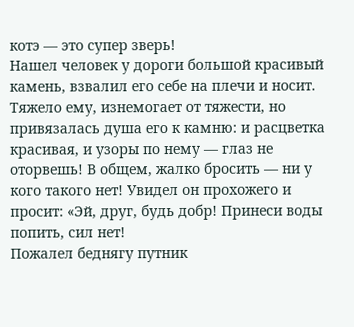котэ — это супер зверь!
Нашел человек у дороги большой красивый камень, взвалил его себе на плечи и носит. Тяжело ему, изнемогает от тяжести, но привязалась душа его к камню: и расцветка красивая, и узоры по нему — глаз не оторвешь! В общем, жалко бросить — ни у кого такого нет! Увидел он прохожего и просит: «Эй, друг, будь добр! Принеси воды попить, сил нет!
Пожалел беднягу путник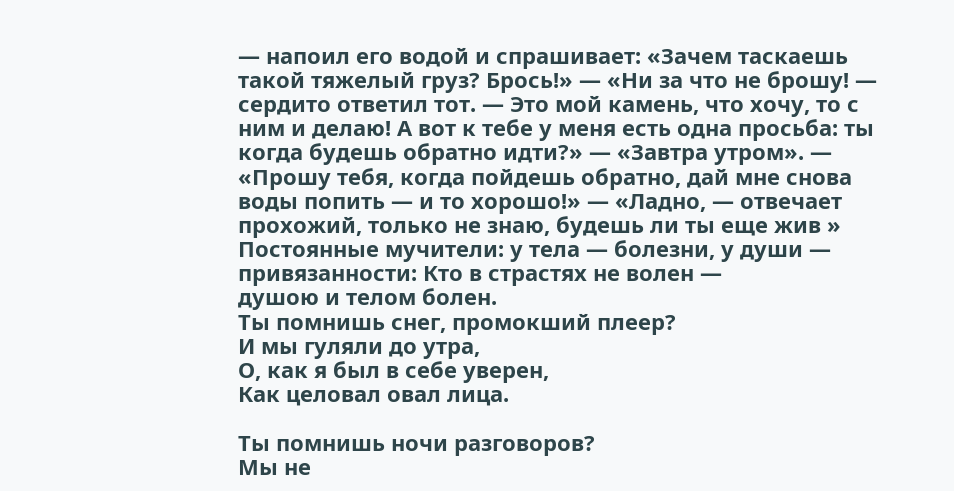— напоил его водой и спрашивает: «Зачем таскаешь такой тяжелый груз? Брось!» — «Ни за что не брошу! — сердито ответил тот. — Это мой камень, что хочу, то с ним и делаю! А вот к тебе у меня есть одна просьба: ты когда будешь обратно идти?» — «Завтра утром». — «Прошу тебя, когда пойдешь обратно, дай мне снова воды попить — и то хорошо!» — «Ладно, — отвечает прохожий, только не знаю, будешь ли ты еще жив »
Постоянные мучители: у тела — болезни, у души — привязанности: Кто в страстях не волен —
душою и телом болен.
Ты помнишь снег, промокший плеер?
И мы гуляли до утра,
О, как я был в себе уверен,
Как целовал овал лица.

Ты помнишь ночи разговоров?
Мы не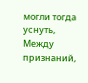могли тогда уснуть,
Между признаний,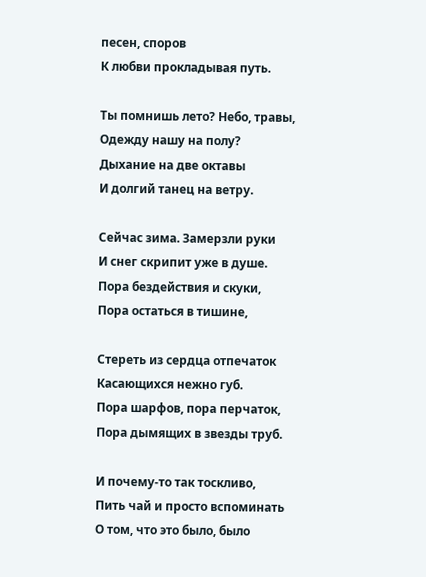песен, споров
К любви прокладывая путь.

Ты помнишь лето? Небо, травы,
Одежду нашу на полу?
Дыхание на две октавы
И долгий танец на ветру.

Сейчас зима. Замерзли руки
И снег скрипит уже в душе.
Пора бездействия и скуки,
Пора остаться в тишине,

Стереть из сердца отпечаток
Касающихся нежно губ.
Пора шарфов, пора перчаток,
Пора дымящих в звезды труб.

И почему-то так тоскливо,
Пить чай и просто вспоминать
О том, что это было, было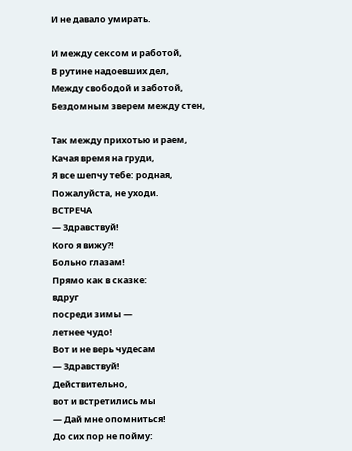И не давало умирать.

И между сексом и работой,
В рутине надоевших дел,
Между свободой и заботой,
Бездомным зверем между стен,

Так между прихотью и раем,
Качая время на груди,
Я все шепчу тебе: родная,
Пожалуйста, не уходи.
ВСТРЕЧА
— Здравствуй!
Кого я вижу?!
Больно глазам!
Прямо как в сказке:
вдруг
посреди зимы —
летнее чудо!
Вот и не верь чудесам
— Здравствуй!
Действительно,
вот и встретились мы
— Дай мне опомниться!
До сих пор не пойму: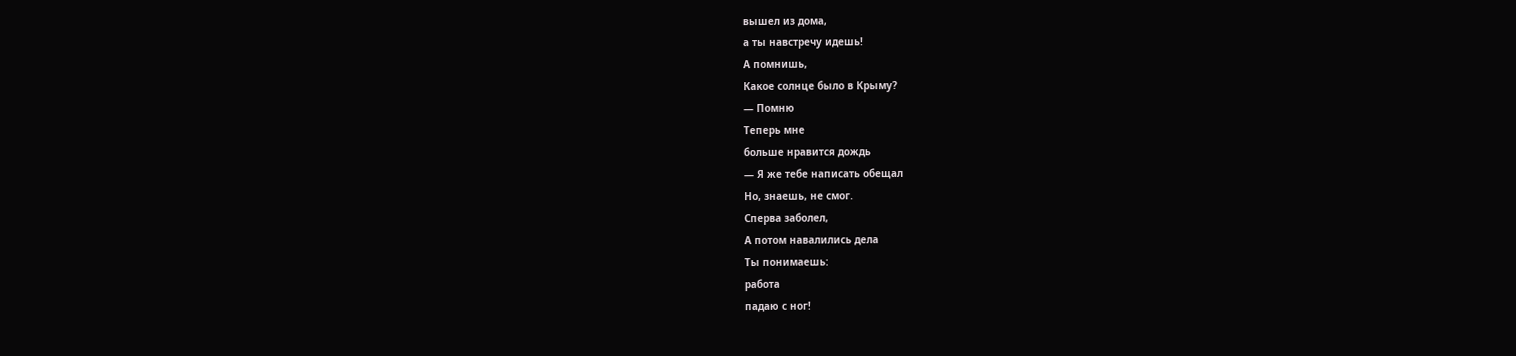вышел из дома,
а ты навстречу идешь!
А помнишь,
Какое солнце было в Крыму?
— Помню
Теперь мне
больше нравится дождь
— Я же тебе написать обещал
Но, знаешь, не смог.
Сперва заболел,
А потом навалились дела
Ты понимаешь:
работа
падаю с ног!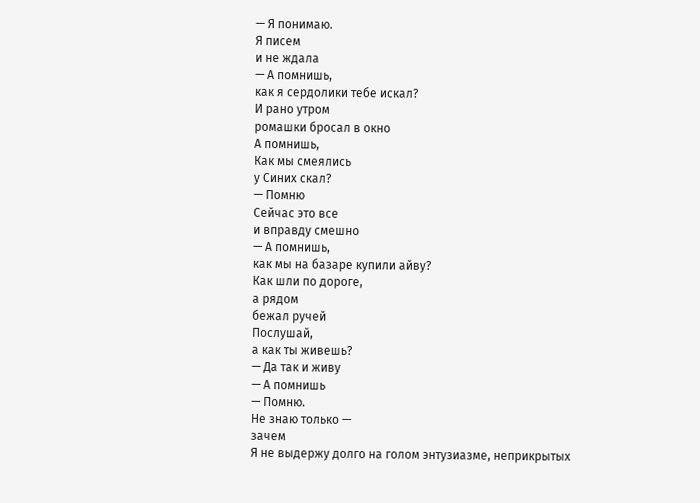— Я понимаю.
Я писем
и не ждала
— А помнишь,
как я сердолики тебе искал?
И рано утром
ромашки бросал в окно
А помнишь,
Как мы смеялись
у Синих скал?
— Помню
Сейчас это все
и вправду смешно
— А помнишь,
как мы на базаре купили айву?
Как шли по дороге,
а рядом
бежал ручей
Послушай,
а как ты живешь?
— Да так и живу
— А помнишь
— Помню.
Не знаю только —
зачем
Я не выдержу долго на голом энтузиазме, неприкрытых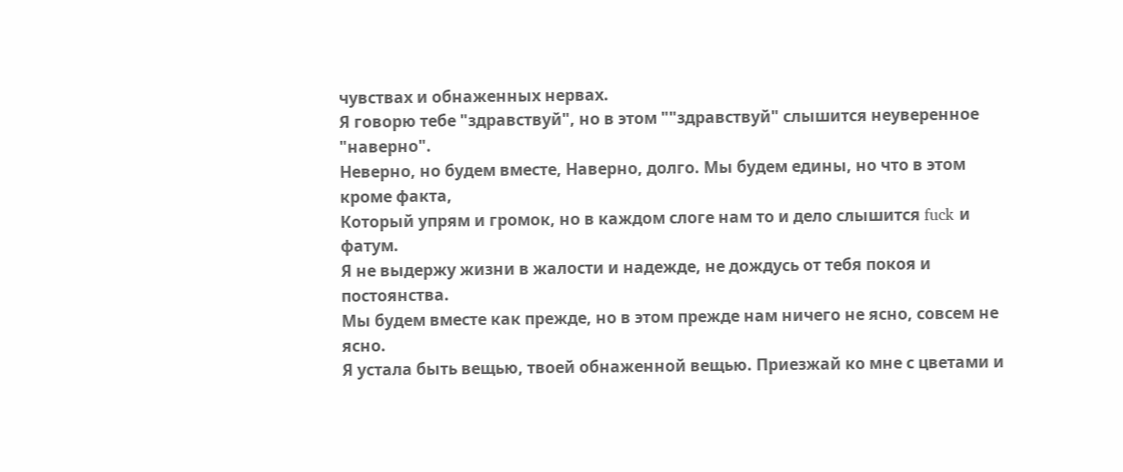чувствах и обнаженных нервах.
Я говорю тебе "здравствуй", но в этом ""здравствуй" слышится неуверенное "наверно".
Неверно, но будем вместе, Наверно, долго. Мы будем едины, но что в этом кроме факта,
Который упрям и громок, но в каждом слоге нам то и дело слышится fuck и фатум.
Я не выдержу жизни в жалости и надежде, не дождусь от тебя покоя и постоянства.
Мы будем вместе как прежде, но в этом прежде нам ничего не ясно, совсем не ясно.
Я устала быть вещью, твоей обнаженной вещью. Приезжай ко мне с цветами и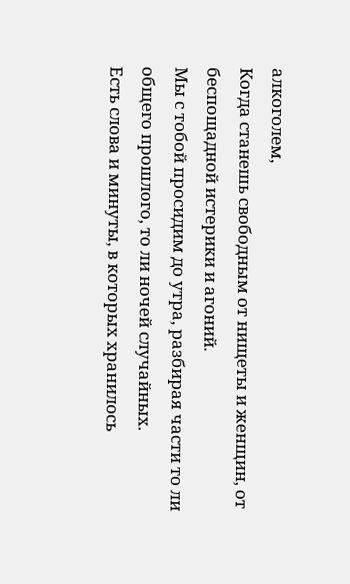алкоголем,
Когда станешь свободным от нищеты и женщин, от беспощадной истерики и агоний.
Мы с тобой просидим до утра, разбирая части то ли общего прошлого, то ли ночей случайных.
Есть слова и минуты, в которых хранилось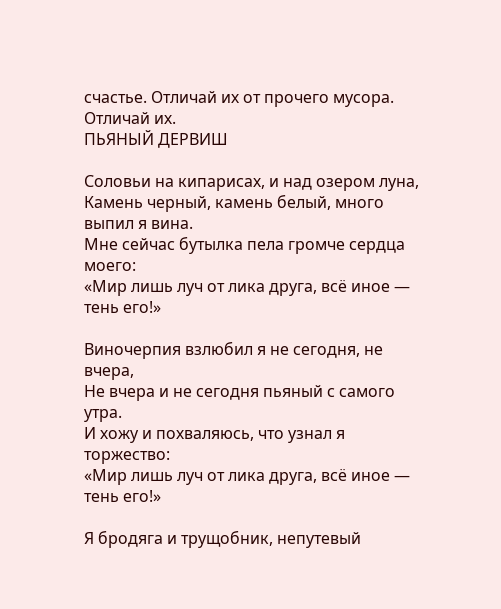счастье. Отличай их от прочего мусора. Отличай их.
ПЬЯНЫЙ ДЕРВИШ

Соловьи на кипарисах, и над озером луна,
Камень черный, камень белый, много выпил я вина.
Мне сейчас бутылка пела громче сердца моего:
«Мир лишь луч от лика друга, всё иное — тень его!»

Виночерпия взлюбил я не сегодня, не вчера,
Не вчера и не сегодня пьяный с самого утра.
И хожу и похваляюсь, что узнал я торжество:
«Мир лишь луч от лика друга, всё иное — тень его!»

Я бродяга и трущобник, непутевый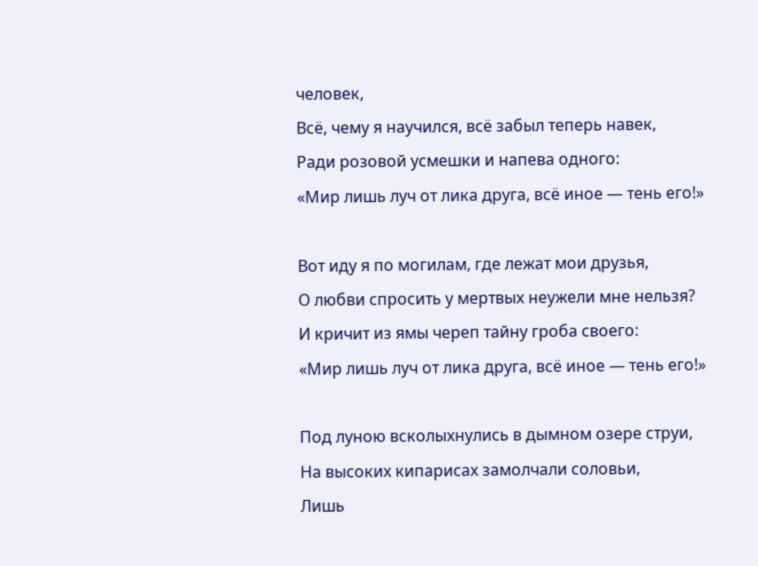человек,
Всё, чему я научился, всё забыл теперь навек,
Ради розовой усмешки и напева одного:
«Мир лишь луч от лика друга, всё иное — тень его!»

Вот иду я по могилам, где лежат мои друзья,
О любви спросить у мертвых неужели мне нельзя?
И кричит из ямы череп тайну гроба своего:
«Мир лишь луч от лика друга, всё иное — тень его!»

Под луною всколыхнулись в дымном озере струи,
На высоких кипарисах замолчали соловьи,
Лишь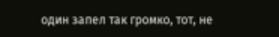один запел так громко, тот, не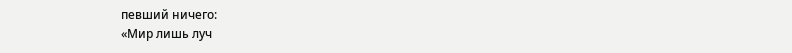певший ничего:
«Мир лишь луч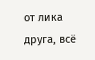от лика друга, всё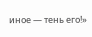иное — тень его!»